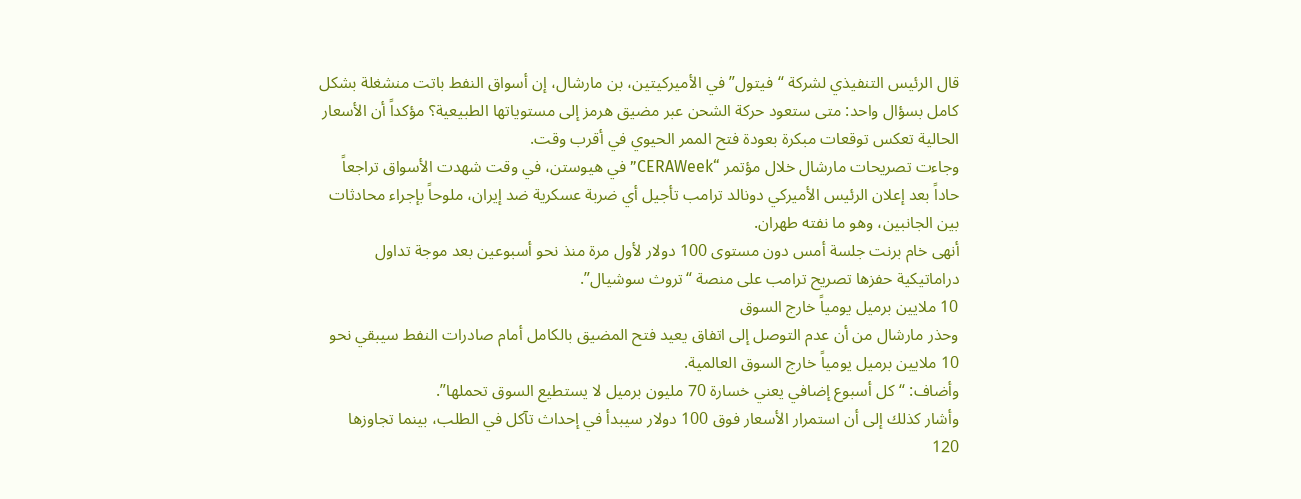قال الرئيس التنفيذي لشركة “فيتول” في الأميركيتين، بن مارشال، إن أسواق النفط باتت منشغلة بشكل كامل بسؤال واحد: متى ستعود حركة الشحن عبر مضيق هرمز إلى مستوياتها الطبيعية؟ مؤكداً أن الأسعار الحالية تعكس توقعات مبكرة بعودة فتح الممر الحيوي في أقرب وقت.
وجاءت تصريحات مارشال خلال مؤتمر “CERAWeek” في هيوستن، في وقت شهدت الأسواق تراجعاً حاداً بعد إعلان الرئيس الأميركي دونالد ترامب تأجيل أي ضربة عسكرية ضد إيران، ملوحاً بإجراء محادثات بين الجانبين، وهو ما نفته طهران.
أنهى خام برنت جلسة أمس دون مستوى 100 دولار لأول مرة منذ نحو أسبوعين بعد موجة تداول دراماتيكية حفزها تصريح ترامب على منصة “تروث سوشيال”.
10 ملايين برميل يومياً خارج السوق
وحذر مارشال من أن عدم التوصل إلى اتفاق يعيد فتح المضيق بالكامل أمام صادرات النفط سيبقي نحو 10 ملايين برميل يومياً خارج السوق العالمية.
وأضاف: “كل أسبوع إضافي يعني خسارة 70 مليون برميل لا يستطيع السوق تحملها”.
وأشار كذلك إلى أن استمرار الأسعار فوق 100 دولار سيبدأ في إحداث تآكل في الطلب، بينما تجاوزها 120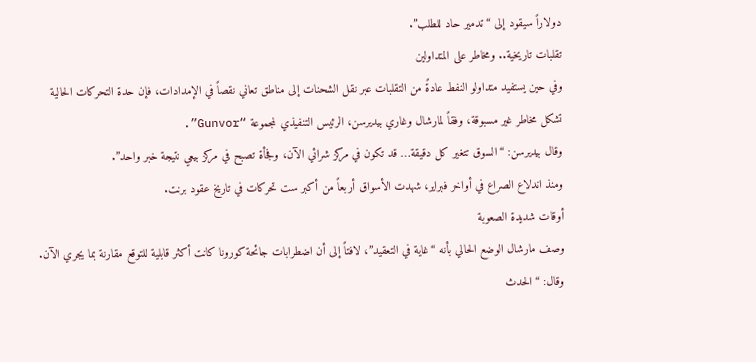دولاراً سيقود إلى “تدمير حاد للطلب”.
تقلبات تاريخية.. ومخاطر على المتداولين
وفي حين يستفيد متداولو النفط عادةً من التقلبات عبر نقل الشحنات إلى مناطق تعاني نقصاً في الإمدادات، فإن حدة التحركات الحالية تشكل مخاطر غير مسبوقة، وفقاً لمارشال وغاري بيديرسن، الرئيس التنفيذي لمجموعة “Gunvor”.
وقال بيديرسن: “السوق تتغير كل دقيقة… قد تكون في مركز شرائي الآن، وفجأة تصبح في مركز بيعي نتيجة خبر واحد”.
ومنذ اندلاع الصراع في أواخر فبراير، شهدت الأسواق أربعاً من أكبر ست تحركات في تاريخ عقود برنت.
أوقات شديدة الصعوبة
وصف مارشال الوضع الحالي بأنه “غاية في التعقيد”، لافتاً إلى أن اضطرابات جائحة كورونا كانت أكثر قابلية للتوقع مقارنة بما يجري الآن.
وقال: “الحدث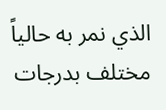الذي نمر به حالياً مختلف بدرجات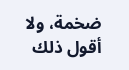ضخمة، ولا أقول ذلك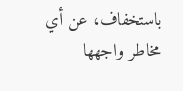باستخفاف، عن أي مخاطر واجهها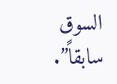السوق سابقاً”.